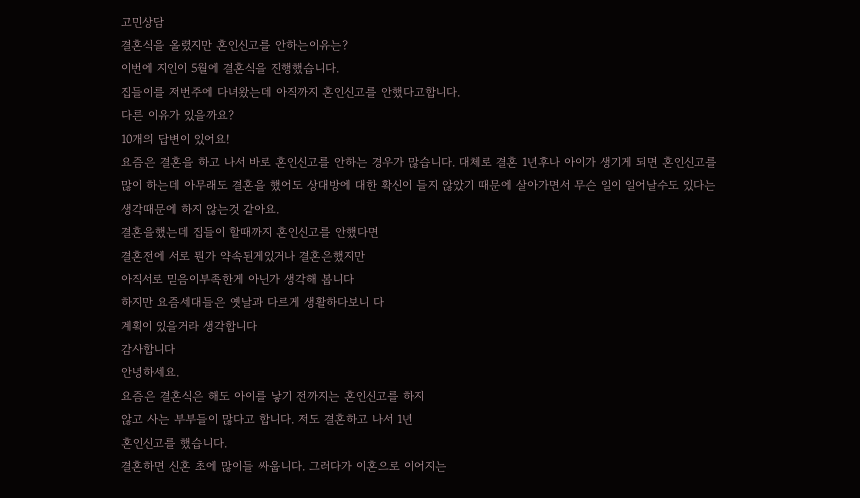고민상담
결혼식을 올렸지만 혼인신고를 안하는이유는?
이번에 지인이 5월에 결혼식을 진행했습니다.
집들이를 저번주에 다녀왔는데 아직까지 혼인신고를 안했다고합니다.
다른 이유가 있을까요?
10개의 답변이 있어요!
요즘은 결혼을 하고 나서 바로 혼인신고를 안하는 경우가 많습니다. 대체로 결혼 1년후나 아이가 생기게 되면 혼인신고를 많이 하는데 아무래도 결혼을 했어도 상대방에 대한 확신이 들지 않았기 때문에 살아가면서 무슨 일이 일어날수도 있다는 생각때문에 하지 않는것 같아요.
결혼을했는데 집들이 할때까지 혼인신고를 안했다면
결혼전에 서로 뭔가 약속된게있거나 결혼은했지만
아직서로 믿음이부족한게 아닌가 생각해 봅니다
하지만 요즘세대들은 옛날과 다르게 생활하다보니 다
계획이 있을거라 생각합니다
감사합니다
안녕하세요.
요즘은 결혼식은 해도 아이를 낳기 전까지는 혼인신고를 하지
않고 사는 부부들이 많다고 합니다. 저도 결혼하고 나서 1년
혼인신고를 했습니다.
결혼하면 신혼 초에 많이들 싸웁니다. 그러다가 이혼으로 이어지는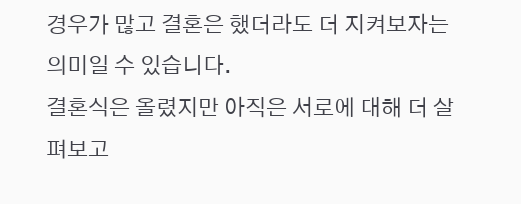경우가 많고 결혼은 했더라도 더 지켜보자는 의미일 수 있습니다.
결혼식은 올렸지만 아직은 서로에 대해 더 살펴보고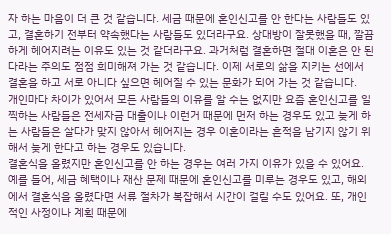자 하는 마음이 더 큰 것 같습니다. 세금 때문에 혼인신고를 안 한다는 사람들도 있고, 결혼하기 전부터 약속했다는 사람들도 있더라구요. 상대방이 잘못했을 때, 깔끔하게 헤어지려는 이유도 있는 것 같더라구요. 과거처럼 결혼하면 절대 이혼은 안 된다라는 주의도 점점 희미해져 가는 것 같습니다. 이제 서로의 삶을 지키는 선에서 결혼을 하고 서로 아니다 싶으면 헤어질 수 있는 문화가 되어 가는 것 같습니다.
개인마다 차이가 있어서 모든 사람들의 이유를 알 수는 없지만 요즘 혼인신고를 일찍하는 사람들은 전세자금 대출이나 이런거 때문에 먼저 하는 경우도 있고 늦게 하는 사람들은 살다가 맞지 않아서 헤어지는 경우 이혼이라는 흔적을 남기지 않기 위해서 늦게 한다고 하는 경우도 있습니다.
결혼식을 올렸지만 혼인신고를 안 하는 경우는 여러 가지 이유가 있을 수 있어요. 예를 들어, 세금 혜택이나 재산 문제 때문에 혼인신고를 미루는 경우도 있고, 해외에서 결혼식을 올렸다면 서류 절차가 복잡해서 시간이 걸릴 수도 있어요. 또, 개인적인 사정이나 계획 때문에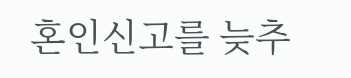혼인신고를 늦추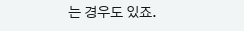는 경우도 있죠.